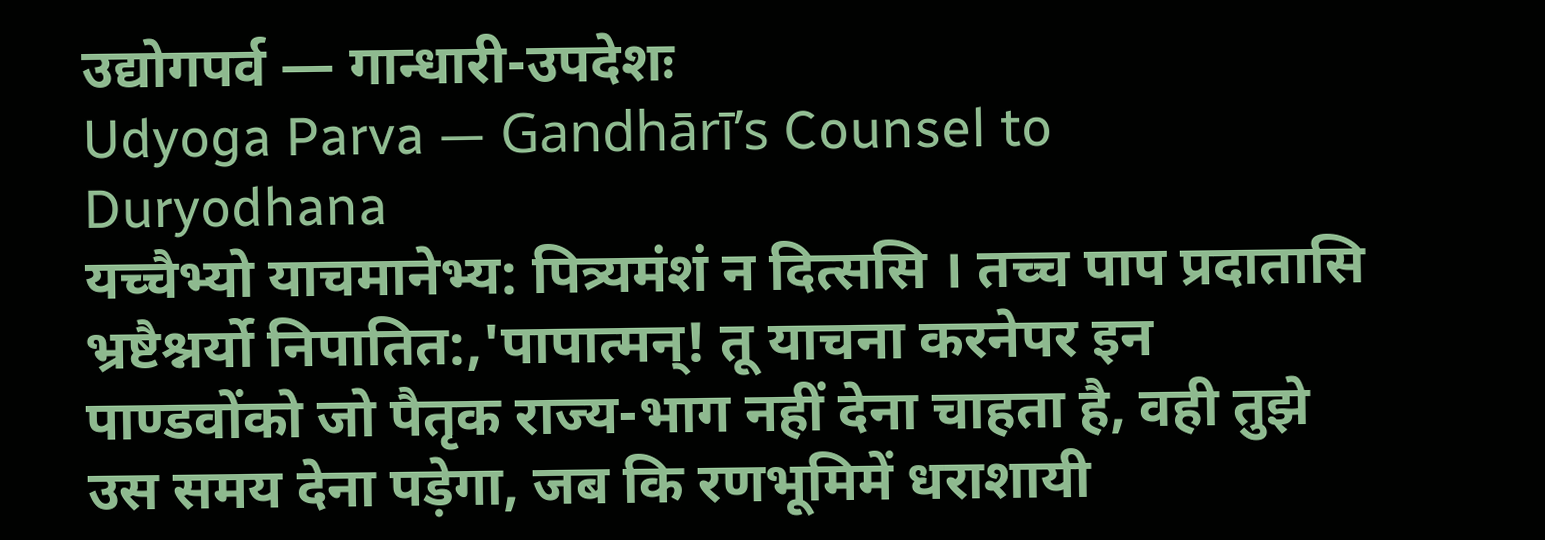उद्योगपर्व — गान्धारी-उपदेशः
Udyoga Parva — Gandhārī’s Counsel to Duryodhana
यच्चैभ्यो याचमानेभ्य: पित्र्यमंशं न दित्ससि । तच्च पाप प्रदातासि भ्रष्टैश्नर्यो निपातित:,'पापात्मन्! तू याचना करनेपर इन पाण्डवोंको जो पैतृक राज्य-भाग नहीं देना चाहता है, वही तुझे उस समय देना पड़ेगा, जब कि रणभूमिमें धराशायी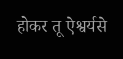होकर तू ऐश्वर्यसे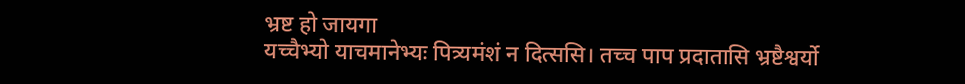भ्रष्ट हो जायगा
यच्चैभ्यो याचमानेभ्यः पित्र्यमंशं न दित्ससि। तच्च पाप प्रदातासि भ्रष्टैश्वर्यो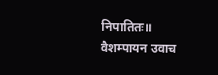निपातितः॥
वैशम्पायन उवाच